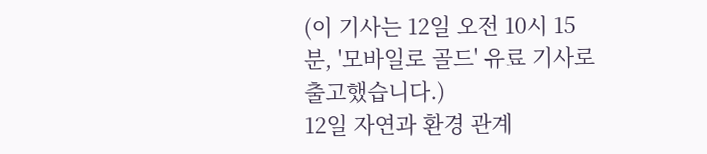(이 기사는 12일 오전 10시 15분, '모바일로 골드' 유료 기사로 출고했습니다.)
12일 자연과 환경 관계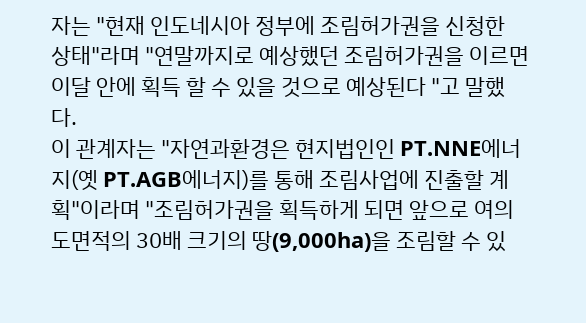자는 "현재 인도네시아 정부에 조림허가권을 신청한 상태"라며 "연말까지로 예상했던 조림허가권을 이르면 이달 안에 획득 할 수 있을 것으로 예상된다 "고 말했다.
이 관계자는 "자연과환경은 현지법인인 PT.NNE에너지(옛 PT.AGB에너지)를 통해 조림사업에 진출할 계획"이라며 "조림허가권을 획득하게 되면 앞으로 여의도면적의 30배 크기의 땅(9,000ha)을 조림할 수 있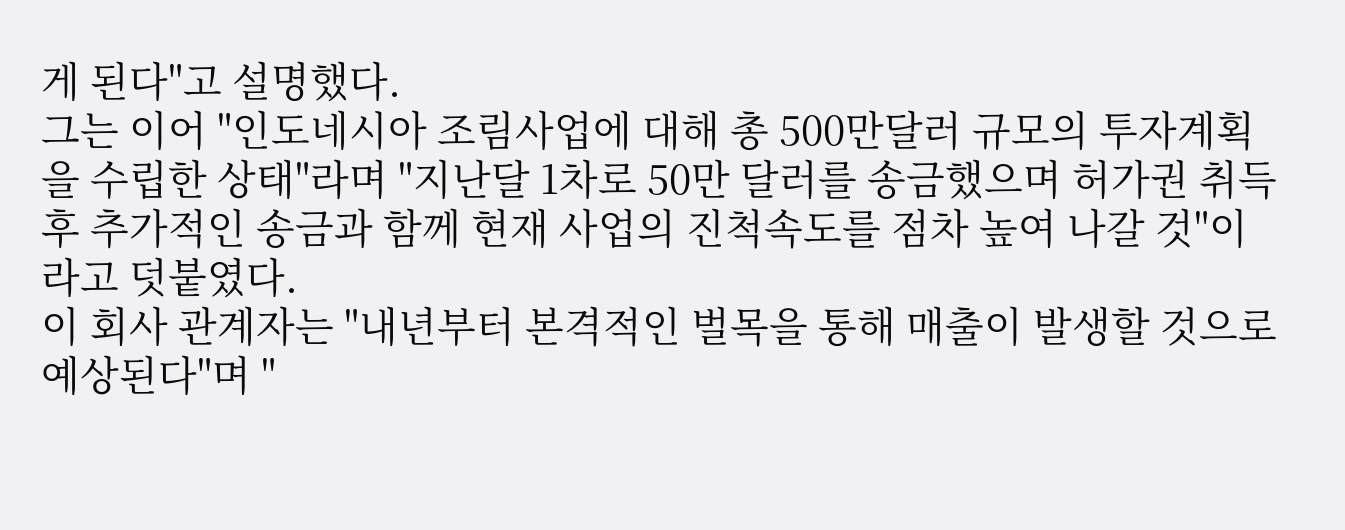게 된다"고 설명했다.
그는 이어 "인도네시아 조림사업에 대해 총 500만달러 규모의 투자계획을 수립한 상태"라며 "지난달 1차로 50만 달러를 송금했으며 허가권 취득후 추가적인 송금과 함께 현재 사업의 진척속도를 점차 높여 나갈 것"이라고 덧붙였다.
이 회사 관계자는 "내년부터 본격적인 벌목을 통해 매출이 발생할 것으로 예상된다"며 "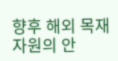향후 해외 목재자원의 안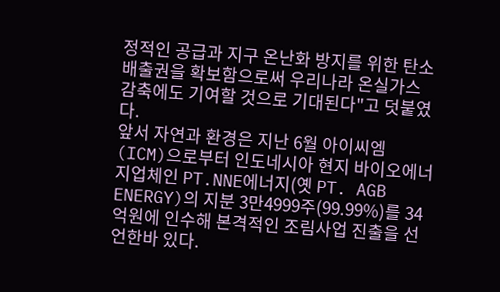정적인 공급과 지구 온난화 방지를 위한 탄소배출권을 확보함으로써 우리나라 온실가스 감축에도 기여할 것으로 기대된다"고 덧붙였다.
앞서 자연과 환경은 지난 6월 아이씨엠(ICM)으로부터 인도네시아 현지 바이오에너지업체인 PT.NNE에너지(옛 PT. AGB ENERGY)의 지분 3만4999주(99.99%)를 34억원에 인수해 본격적인 조림사업 진출을 선언한바 있다.